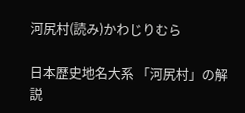河尻村(読み)かわじりむら

日本歴史地名大系 「河尻村」の解説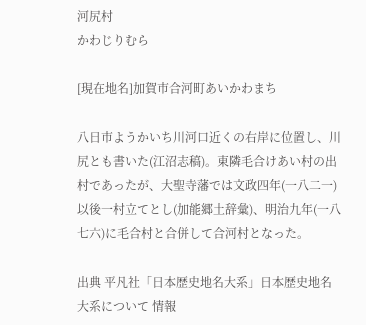河尻村
かわじりむら

[現在地名]加賀市合河町あいかわまち

八日市ようかいち川河口近くの右岸に位置し、川尻とも書いた(江沼志稿)。東隣毛合けあい村の出村であったが、大聖寺藩では文政四年(一八二一)以後一村立てとし(加能郷土辞彙)、明治九年(一八七六)に毛合村と合併して合河村となった。

出典 平凡社「日本歴史地名大系」日本歴史地名大系について 情報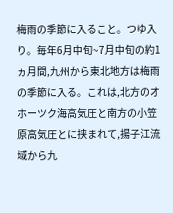梅雨の季節に入ること。つゆ入り。毎年6月中旬~7月中旬の約1ヵ月間,九州から東北地方は梅雨の季節に入る。これは,北方のオホーツク海高気圧と南方の小笠原高気圧とに挟まれて,揚子江流域から九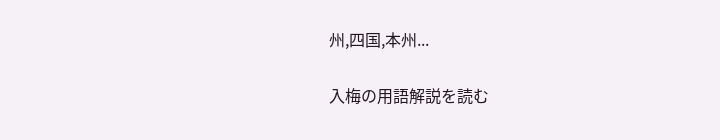州,四国,本州...

入梅の用語解説を読む